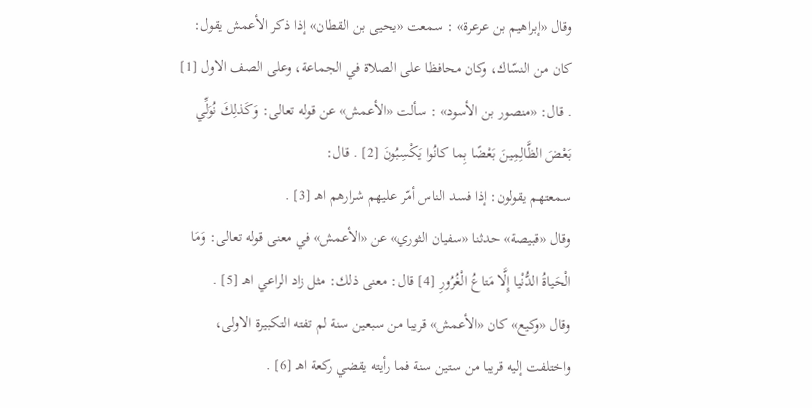وقال «إبراهيم بن عرعرة» : سمعت «يحيى بن القطان» إذا ذكر الأعمش يقول: كان من النسّاك، وكان محافظا على الصلاة في الجماعة، وعلى الصف الاول [1] . قال: «منصور بن الأسود» : سألت «الأعمش» عن قوله تعالى: وَكَذلِكَ نُوَلِّي بَعْضَ الظَّالِمِينَ بَعْضًا بِما كانُوا يَكْسِبُونَ [2] . قال:
سمعتهم يقولون: إذا فسد الناس أمّر عليهم شرارهم اهـ [3] .
وقال «قبيصة» حدثنا «سفيان الثوري» عن «الأعمش» في معنى قوله تعالى: وَمَا الْحَياةُ الدُّنْيا إِلَّا مَتاعُ الْغُرُورِ [4] قال: معنى ذلك: مثل زاد الراعي اهـ [5] .
وقال «وكيع» كان «الأعمش» قريبا من سبعين سنة لم تفته التكبيرة الاولى، واختلفت إليه قريبا من ستين سنة فما رأيته يقضي ركعة اهـ [6] .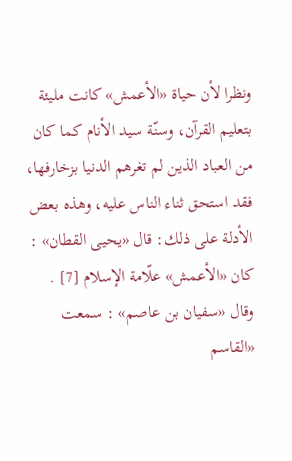ونظرا لأن حياة «الأعمش» كانت مليئة بتعليم القرآن، وسنّة سيد الأنام كما كان من العباد الذين لم تغرهم الدنيا بزخارفها، فقد استحق ثناء الناس عليه، وهذه بعض الأدلة على ذلك: قال «يحيى القطان» : كان «الأعمش» علّامة الإسلام [7] .
وقال «سفيان بن عاصم» : سمعت «القاسم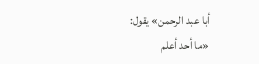أبا عبد الرحمن» يقول:
«ما أحد أعلم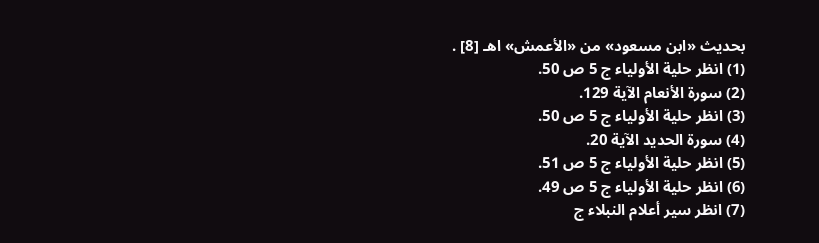بحديث «ابن مسعود» من «الأعمش» اهـ [8] .
(1) انظر حلية الأولياء ج 5 ص 50.
(2) سورة الأنعام الآية 129.
(3) انظر حلية الأولياء ج 5 ص 50.
(4) سورة الحديد الآية 20.
(5) انظر حلية الأولياء ج 5 ص 51.
(6) انظر حلية الأولياء ج 5 ص 49.
(7) انظر سير أعلام النبلاء ج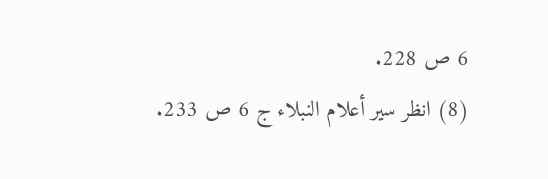6 ص 228.
(8) انظر سير أعلام النبلاء ج 6 ص 233.